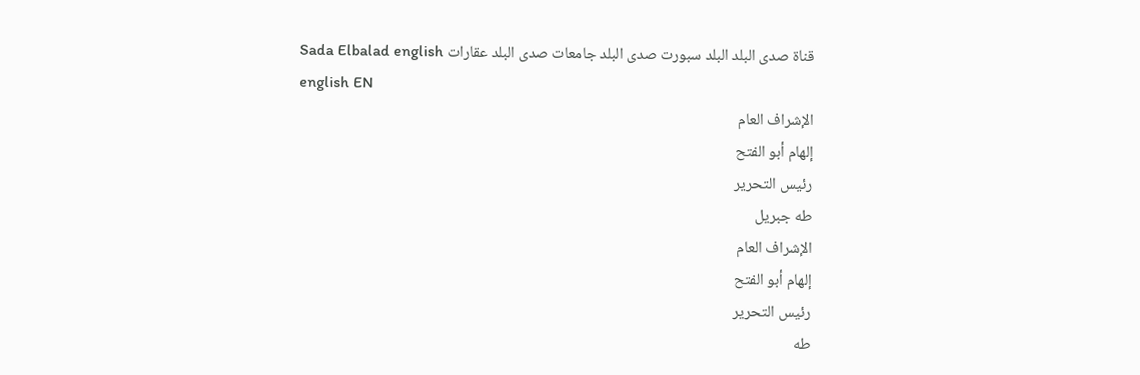قناة صدى البلد البلد سبورت صدى البلد جامعات صدى البلد عقارات Sada Elbalad english
english EN
الإشراف العام
إلهام أبو الفتح
رئيس التحرير
طه جبريل
الإشراف العام
إلهام أبو الفتح
رئيس التحرير
طه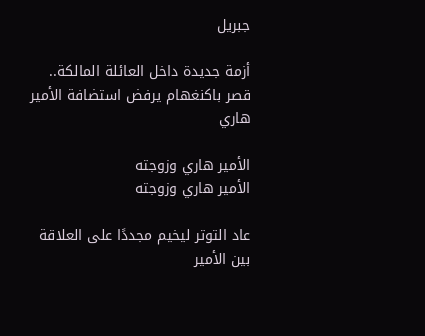جبريل

أزمة جديدة داخل العائلة المالكة.. قصر باكنغهام يرفض استضافة الأمير هاري

الأمير هاري وزوجته
الأمير هاري وزوجته

عاد التوتر ليخيم مجددًا على العلاقة بين الأمير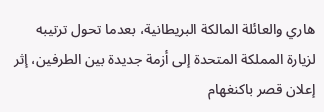هاري والعائلة المالكة البريطانية، بعدما تحول ترتيبه لزيارة المملكة المتحدة إلى أزمة جديدة بين الطرفين، إثر إعلان قصر باكنغهام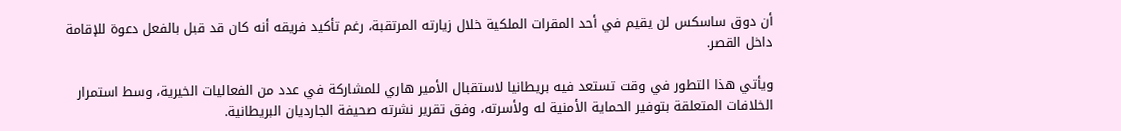أن دوق ساسكس لن يقيم في أحد المقرات الملكية خلال زيارته المرتقبة، رغم تأكيد فريقه أنه كان قد قبل بالفعل دعوة للإقامة داخل القصر.

ويأتي هذا التطور في وقت تستعد فيه بريطانيا لاستقبال الأمير هاري للمشاركة في عدد من الفعاليات الخيرية، وسط استمرار الخلافات المتعلقة بتوفير الحماية الأمنية له ولأسرته، وفق تقرير نشرته صحيفة الجارديان البريطانية.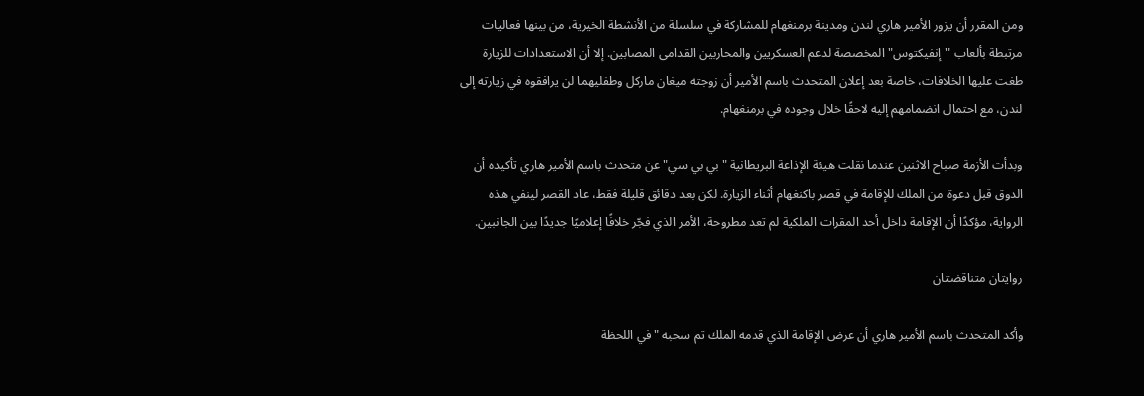ومن المقرر أن يزور الأمير هاري لندن ومدينة برمنغهام للمشاركة في سلسلة من الأنشطة الخيرية، من بينها فعاليات مرتبطة بألعاب "إنفيكتوس" المخصصة لدعم العسكريين والمحاربين القدامى المصابين. إلا أن الاستعدادات للزيارة طغت عليها الخلافات، خاصة بعد إعلان المتحدث باسم الأمير أن زوجته ميغان ماركل وطفليهما لن يرافقوه في زيارته إلى لندن، مع احتمال انضمامهم إليه لاحقًا خلال وجوده في برمنغهام.

وبدأت الأزمة صباح الاثنين عندما نقلت هيئة الإذاعة البريطانية "بي بي سي" عن متحدث باسم الأمير هاري تأكيده أن الدوق قبل دعوة من الملك للإقامة في قصر باكنغهام أثناء الزيارة. لكن بعد دقائق قليلة فقط، عاد القصر لينفي هذه الرواية، مؤكدًا أن الإقامة داخل أحد المقرات الملكية لم تعد مطروحة، الأمر الذي فجّر خلافًا إعلاميًا جديدًا بين الجانبين.

روايتان متناقضتان

وأكد المتحدث باسم الأمير هاري أن عرض الإقامة الذي قدمه الملك تم سحبه "في اللحظة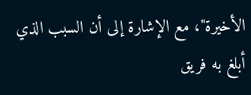الأخيرة"، مع الإشارة إلى أن السبب الذي أبلغ به فريق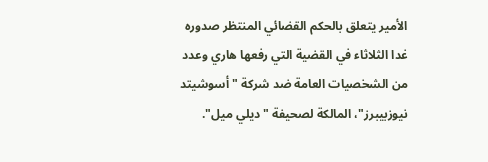الأمير يتعلق بالحكم القضائي المنتظر صدوره غدا الثلاثاء في القضية التي رفعها هاري وعدد من الشخصيات العامة ضد شركة "أسوشيتد نيوزبيبرز"، المالكة لصحيفة "ديلي ميل".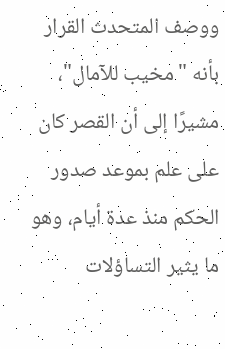ووصف المتحدث القرار بأنه "مخيب للآمال"، مشيرًا إلى أن القصر كان على علم بموعد صدور الحكم منذ عدة أيام، وهو ما يثير التساؤلات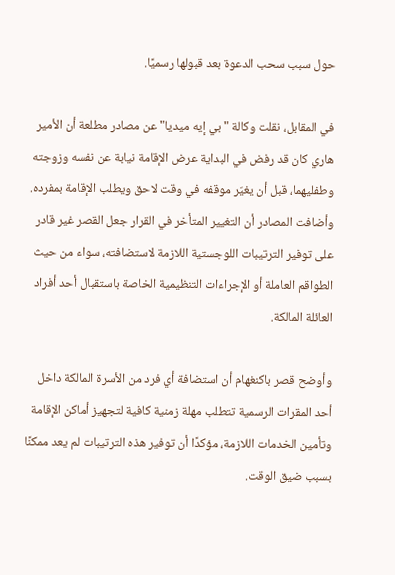حول سبب سحب الدعوة بعد قبولها رسميًا.

في المقابل، نقلت وكالة "بي إيه ميديا" عن مصادر مطلعة أن الأمير هاري كان قد رفض في البداية عرض الإقامة نيابة عن نفسه وزوجته وطفليهما، قبل أن يغيّر موقفه في وقت لاحق ويطلب الإقامة بمفرده. وأضافت المصادر أن التغيير المتأخر في القرار جعل القصر غير قادر على توفير الترتيبات اللوجستية اللازمة لاستضافته، سواء من حيث الطواقم العاملة أو الإجراءات التنظيمية الخاصة باستقبال أحد أفراد العائلة المالكة.

وأوضح قصر باكنغهام أن استضافة أي فرد من الأسرة المالكة داخل أحد المقرات الرسمية تتطلب مهلة زمنية كافية لتجهيز أماكن الإقامة وتأمين الخدمات اللازمة، مؤكدًا أن توفير هذه الترتيبات لم يعد ممكنًا بسبب ضيق الوقت.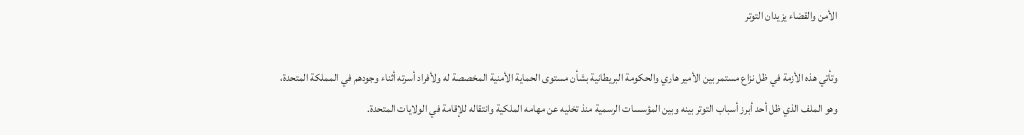الأمن والقضاء يزيدان التوتر

وتأتي هذه الأزمة في ظل نزاع مستمر بين الأمير هاري والحكومة البريطانية بشأن مستوى الحماية الأمنية المخصصة له ولأفراد أسرته أثناء وجودهم في المملكة المتحدة، وهو الملف الذي ظل أحد أبرز أسباب التوتر بينه وبين المؤسسات الرسمية منذ تخليه عن مهامه الملكية وانتقاله للإقامة في الولايات المتحدة.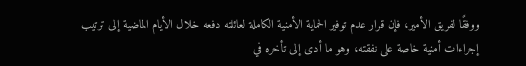ووفقًا لفريق الأمير، فإن قرار عدم توفير الحماية الأمنية الكاملة لعائلته دفعه خلال الأيام الماضية إلى ترتيب إجراءات أمنية خاصة على نفقته، وهو ما أدى إلى تأخره في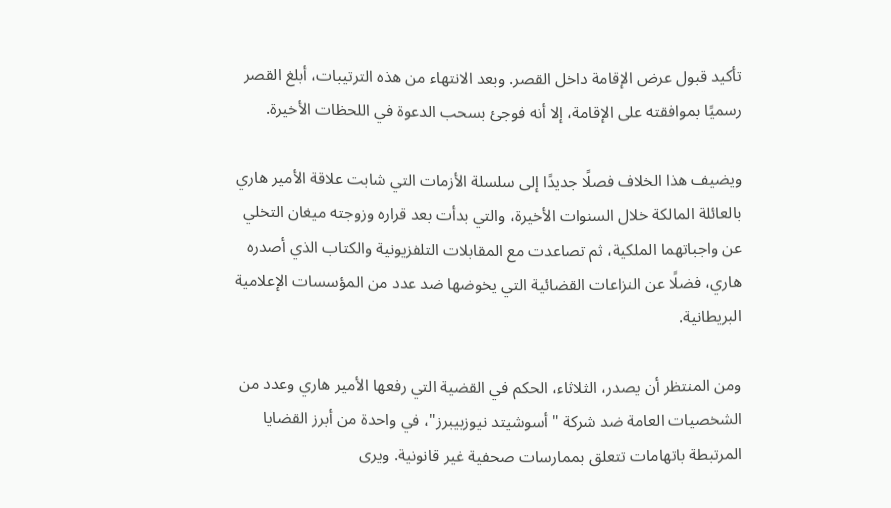تأكيد قبول عرض الإقامة داخل القصر. وبعد الانتهاء من هذه الترتيبات، أبلغ القصر رسميًا بموافقته على الإقامة، إلا أنه فوجئ بسحب الدعوة في اللحظات الأخيرة.

ويضيف هذا الخلاف فصلًا جديدًا إلى سلسلة الأزمات التي شابت علاقة الأمير هاري بالعائلة المالكة خلال السنوات الأخيرة، والتي بدأت بعد قراره وزوجته ميغان التخلي عن واجباتهما الملكية، ثم تصاعدت مع المقابلات التلفزيونية والكتاب الذي أصدره هاري، فضلًا عن النزاعات القضائية التي يخوضها ضد عدد من المؤسسات الإعلامية البريطانية.

ومن المنتظر أن يصدر، الثلاثاء، الحكم في القضية التي رفعها الأمير هاري وعدد من الشخصيات العامة ضد شركة "أسوشيتد نيوزبيبرز"، في واحدة من أبرز القضايا المرتبطة باتهامات تتعلق بممارسات صحفية غير قانونية. ويرى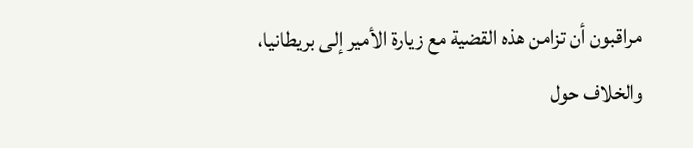مراقبون أن تزامن هذه القضية مع زيارة الأمير إلى بريطانيا، والخلاف حول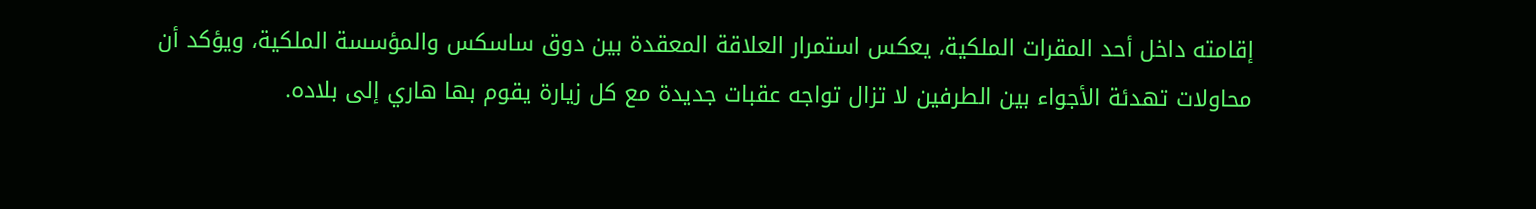إقامته داخل أحد المقرات الملكية، يعكس استمرار العلاقة المعقدة بين دوق ساسكس والمؤسسة الملكية، ويؤكد أن محاولات تهدئة الأجواء بين الطرفين لا تزال تواجه عقبات جديدة مع كل زيارة يقوم بها هاري إلى بلاده.